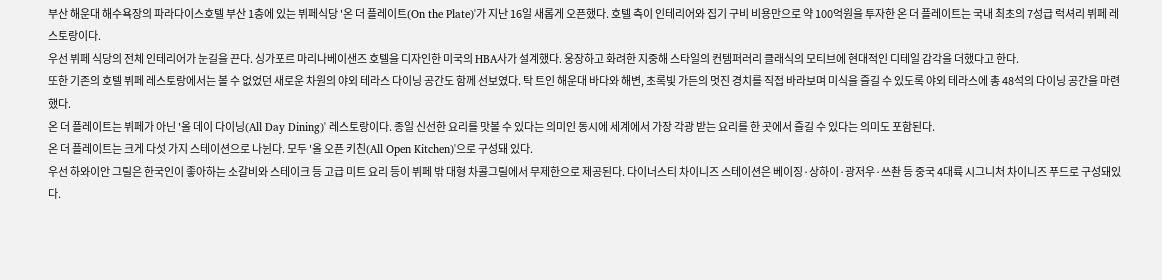부산 해운대 해수욕장의 파라다이스호텔 부산 1층에 있는 뷔페식당 '온 더 플레이트(On the Plate)'가 지난 16일 새롭게 오픈했다. 호텔 측이 인테리어와 집기 구비 비용만으로 약 100억원을 투자한 온 더 플레이트는 국내 최초의 7성급 럭셔리 뷔페 레스토랑이다.
우선 뷔페 식당의 전체 인테리어가 눈길을 끈다. 싱가포르 마리나베이샌즈 호텔을 디자인한 미국의 HBA사가 설계했다. 웅장하고 화려한 지중해 스타일의 컨템퍼러리 클래식의 모티브에 현대적인 디테일 감각을 더했다고 한다.
또한 기존의 호텔 뷔페 레스토랑에서는 볼 수 없었던 새로운 차원의 야외 테라스 다이닝 공간도 함께 선보였다. 탁 트인 해운대 바다와 해변, 초록빛 가든의 멋진 경치를 직접 바라보며 미식을 즐길 수 있도록 야외 테라스에 총 48석의 다이닝 공간을 마련했다.
온 더 플레이트는 뷔페가 아닌 '올 데이 다이닝(All Day Dining)' 레스토랑이다. 종일 신선한 요리를 맛볼 수 있다는 의미인 동시에 세계에서 가장 각광 받는 요리를 한 곳에서 즐길 수 있다는 의미도 포함된다.
온 더 플레이트는 크게 다섯 가지 스테이션으로 나뉜다. 모두 '올 오픈 키친(All Open Kitchen)'으로 구성돼 있다.
우선 하와이안 그릴은 한국인이 좋아하는 소갈비와 스테이크 등 고급 미트 요리 등이 뷔페 밖 대형 차콜그릴에서 무제한으로 제공된다. 다이너스티 차이니즈 스테이션은 베이징·상하이·광저우·쓰촨 등 중국 4대륙 시그니처 차이니즈 푸드로 구성돼있다.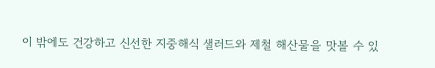이 밖에도 건강하고 신선한 지중해식 샐러드와 제철 해산물을 맛볼 수 있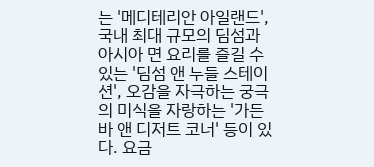는 '메디테리안 아일랜드', 국내 최대 규모의 딤섬과 아시아 면 요리를 즐길 수 있는 '딤섬 앤 누들 스테이션', 오감을 자극하는 궁극의 미식을 자랑하는 '가든 바 앤 디저트 코너' 등이 있다. 요금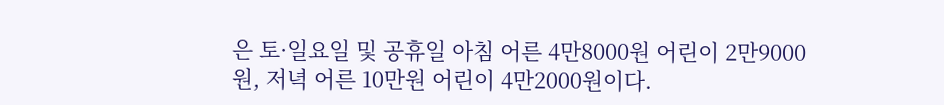은 토·일요일 및 공휴일 아침 어른 4만8000원 어린이 2만9000원, 저녁 어른 10만원 어린이 4만2000원이다.